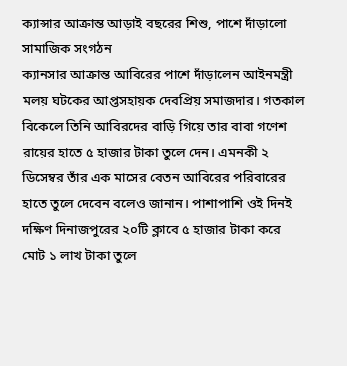ক্যান্সার আক্রান্ত আড়াই বছরের শিশু, পাশে দাঁড়ালো সামাজিক সংগঠন
ক্যানসার আক্রান্ত আবিরের পাশে দাঁড়ালেন আইনমন্ত্রী মলয় ঘটকের আপ্তসহায়ক দেবপ্রিয় সমাজদার। গতকাল বিকেলে তিনি আবিরদের বাড়ি গিয়ে তার বাবা গণেশ রায়ের হাতে ৫ হাজার টাকা তুলে দেন। এমনকী ২ ডিসেম্বর তাঁর এক মাসের বেতন আবিরের পরিবারের হাতে তুলে দেবেন বলেও জানান। পাশাপাশি ওই দিনই দক্ষিণ দিনাজপুরের ২০টি ক্লাবে ৫ হাজার টাকা করে মোট ১ লাখ টাকা তুলে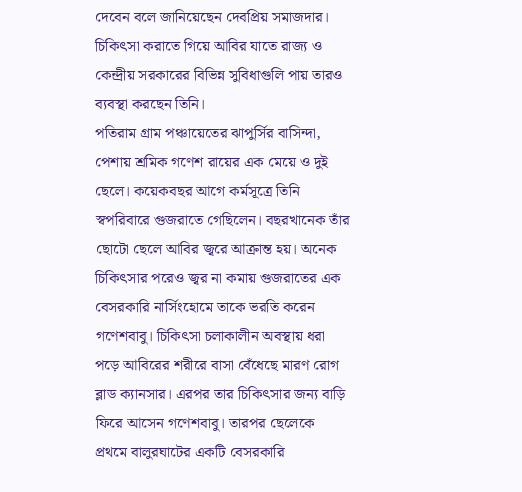দেবেন বলে জানিয়েছেন দেবপ্রিয় সমাজদার। চিকিৎসা করাতে গিয়ে আবির যাতে রাজ্য ও কেন্দ্রীয় সরকারের বিভিন্ন সুবিধাগুলি পায় তারও ব্যবস্থা করছেন তিনি।
পতিরাম গ্রাম পঞ্চায়েতের ঝাপুর্সির বাসিন্দা, পেশায় শ্রমিক গণেশ রায়ের এক মেয়ে ও দুই ছেলে। কয়েকবছর আগে কর্মসূত্রে তিনি স্বপরিবারে গুজরাতে গেছিলেন। বছরখানেক তাঁর ছোটো ছেলে আবির জ্বরে আক্রান্ত হয়। অনেক চিকিৎসার পরেও জ্বর না কমায় গুজরাতের এক বেসরকারি নার্সিংহোমে তাকে ভরতি করেন গণেশবাবু। চিকিৎসা চলাকালীন অবস্থায় ধরা পড়ে আবিরের শরীরে বাসা বেঁধেছে মারণ রোগ ব্লাড ক্যানসার। এরপর তার চিকিৎসার জন্য বাড়ি ফিরে আসেন গণেশবাবু। তারপর ছেলেকে প্রথমে বালুরঘাটের একটি বেসরকারি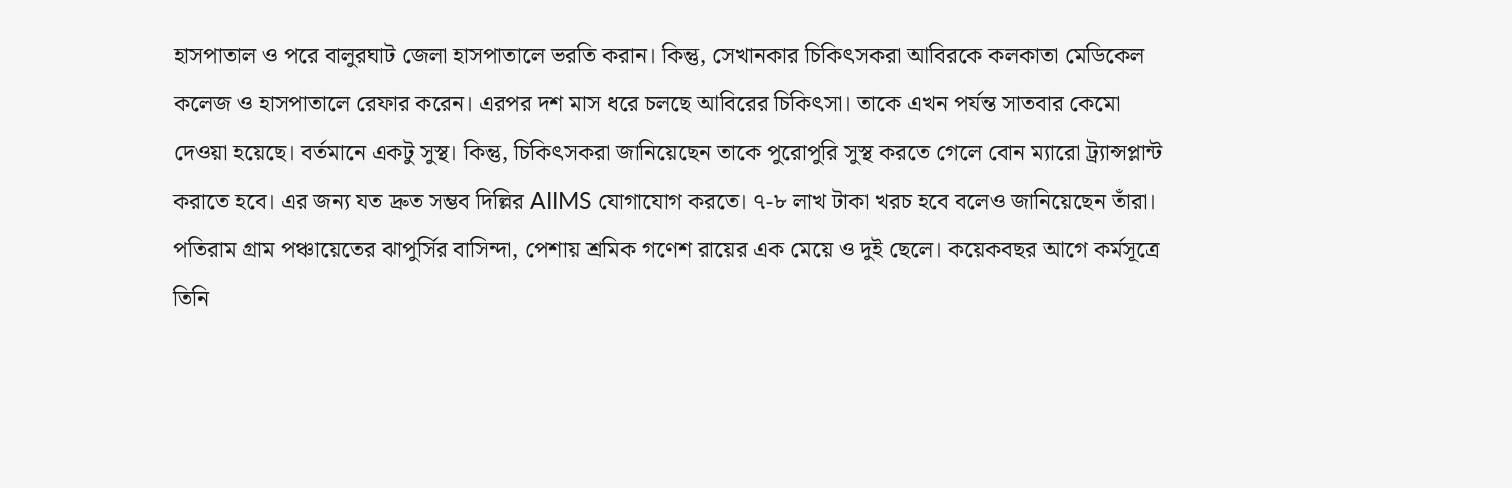হাসপাতাল ও পরে বালুরঘাট জেলা হাসপাতালে ভরতি করান। কিন্তু, সেখানকার চিকিৎসকরা আবিরকে কলকাতা মেডিকেল কলেজ ও হাসপাতালে রেফার করেন। এরপর দশ মাস ধরে চলছে আবিরের চিকিৎসা। তাকে এখন পর্যন্ত সাতবার কেমো দেওয়া হয়েছে। বর্তমানে একটু সুস্থ। কিন্তু, চিকিৎসকরা জানিয়েছেন তাকে পুরোপুরি সুস্থ করতে গেলে বোন ম্যারো ট্র্যান্সপ্লান্ট করাতে হবে। এর জন্য যত দ্রুত সম্ভব দিল্লির AIIMS যোগাযোগ করতে। ৭-৮ লাখ টাকা খরচ হবে বলেও জানিয়েছেন তাঁরা।
পতিরাম গ্রাম পঞ্চায়েতের ঝাপুর্সির বাসিন্দা, পেশায় শ্রমিক গণেশ রায়ের এক মেয়ে ও দুই ছেলে। কয়েকবছর আগে কর্মসূত্রে তিনি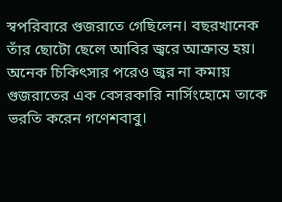স্বপরিবারে গুজরাতে গেছিলেন। বছরখানেক তাঁর ছোটো ছেলে আবির জ্বরে আক্রান্ত হয়। অনেক চিকিৎসার পরেও জ্বর না কমায় গুজরাতের এক বেসরকারি নার্সিংহোমে তাকে ভরতি করেন গণেশবাবু।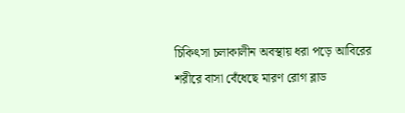চিকিৎসা চলাকালীন অবস্থায় ধরা পড়ে আবিরের শরীরে বাসা বেঁধেছে মারণ রোগ ব্লাড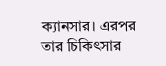ক্যানসার। এরপর তার চিকিৎসার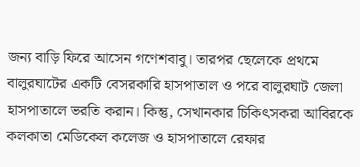জন্য বাড়ি ফিরে আসেন গণেশবাবু। তারপর ছেলেকে প্রথমে বালুরঘাটের একটি বেসরকারি হাসপাতাল ও পরে বালুরঘাট জেলা হাসপাতালে ভরতি করান। কিন্তু, সেখানকার চিকিৎসকরা আবিরকে কলকাতা মেডিকেল কলেজ ও হাসপাতালে রেফার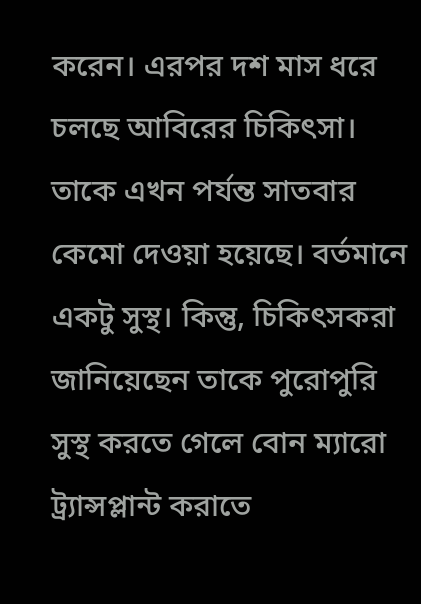করেন। এরপর দশ মাস ধরে চলছে আবিরের চিকিৎসা। তাকে এখন পর্যন্ত সাতবার কেমো দেওয়া হয়েছে। বর্তমানে একটু সুস্থ। কিন্তু, চিকিৎসকরা জানিয়েছেন তাকে পুরোপুরি সুস্থ করতে গেলে বোন ম্যারো ট্র্যান্সপ্লান্ট করাতে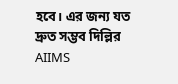হবে। এর জন্য যত দ্রুত সম্ভব দিল্লির AIIMS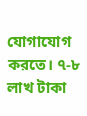যোগাযোগ করতে। ৭-৮ লাখ টাকা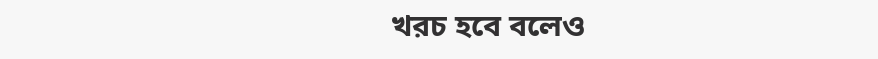খরচ হবে বলেও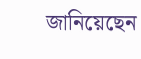জানিয়েছেন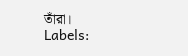তাঁরা।
Labels: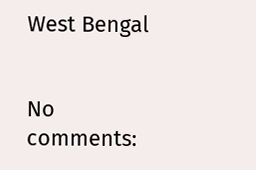West Bengal


No comments: